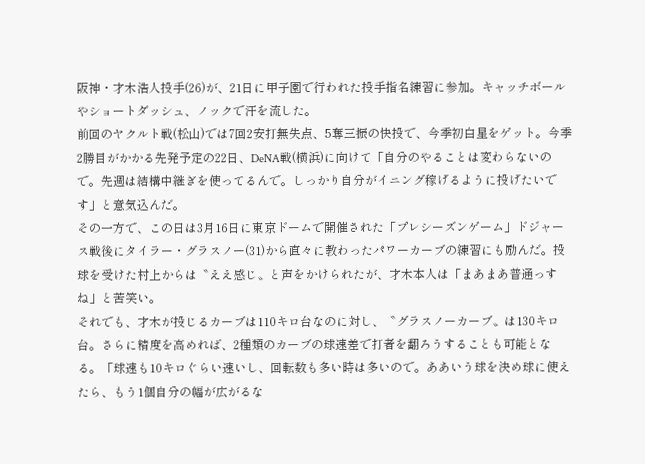阪神・才木浩人投手(26)が、21日に甲子園で行われた投手指名練習に参加。キャッチボールやショートダッシュ、ノックで汗を流した。
前回のヤクルト戦(松山)では7回2安打無失点、5奪三振の快投で、今季初白星をゲット。今季2勝目がかかる先発予定の22日、DeNA戦(横浜)に向けて「自分のやることは変わらないので。先週は結構中継ぎを使ってるんで。しっかり自分がイニング稼げるように投げたいです」と意気込んだ。
その一方で、この日は3月16日に東京ドームで開催された「プレシーズンゲーム」ドジャース戦後にタイラー・グラスノー(31)から直々に教わったパワーカーブの練習にも励んだ。投球を受けた村上からは〝ええ感じ〟と声をかけられたが、才木本人は「まあまあ普通っすね」と苦笑い。
それでも、才木が投じるカーブは110キロ台なのに対し、〝グラスノーカーブ〟は130キロ台。さらに精度を高めれば、2種類のカーブの球速差で打者を翻ろうすることも可能となる。「球速も10キロぐらい速いし、回転数も多い時は多いので。ああいう球を決め球に使えたら、もう1個自分の幅が広がるな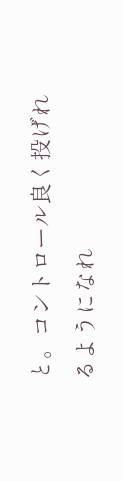と。コントロール良く投げれるようになれ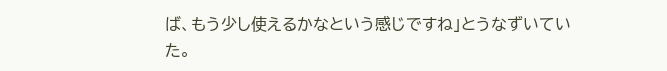ば、もう少し使えるかなという感じですね」とうなずいていた。